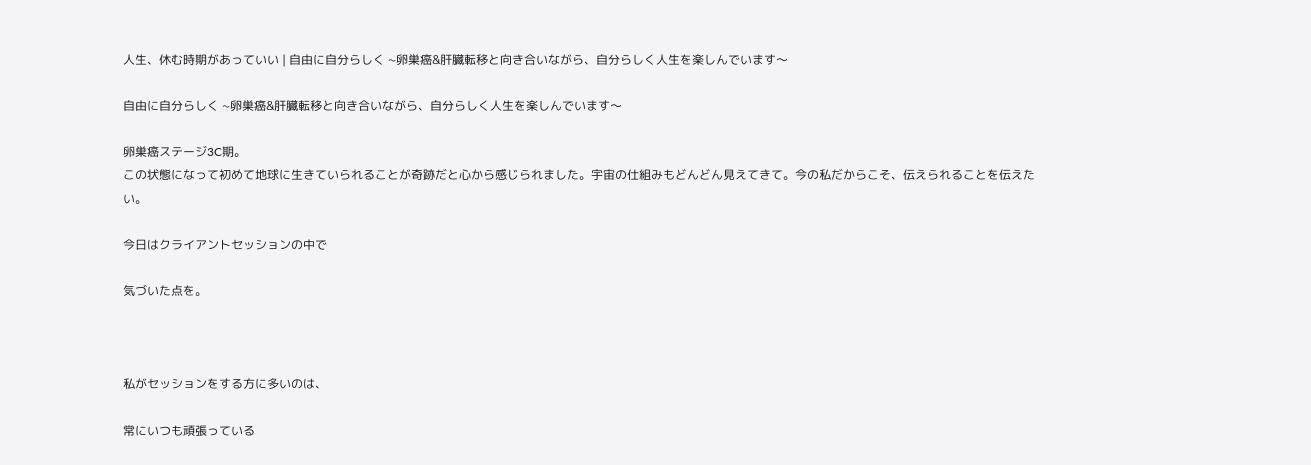人生、休む時期があっていい | 自由に自分らしく ~卵巣癌&肝臓転移と向き合いながら、自分らしく人生を楽しんでいます〜

自由に自分らしく ~卵巣癌&肝臓転移と向き合いながら、自分らしく人生を楽しんでいます〜

卵巣癌ステージ3C期。
この状態になって初めて地球に生きていられることが奇跡だと心から感じられました。宇宙の仕組みもどんどん見えてきて。今の私だからこそ、伝えられることを伝えたい。

今日はクライアントセッションの中で

気づいた点を。



私がセッションをする方に多いのは、

常にいつも頑張っている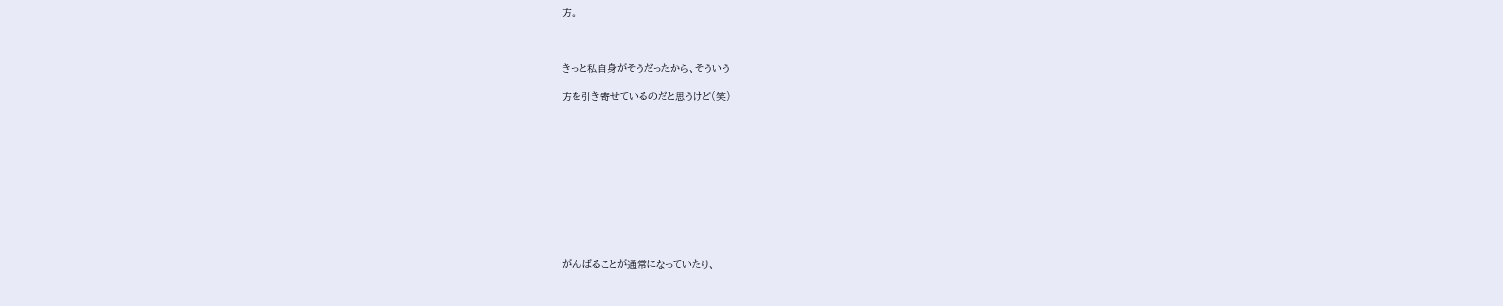方。



きっと私自身がそうだったから、そういう

方を引き寄せているのだと思うけど(笑)











がんばることが通常になっていたり、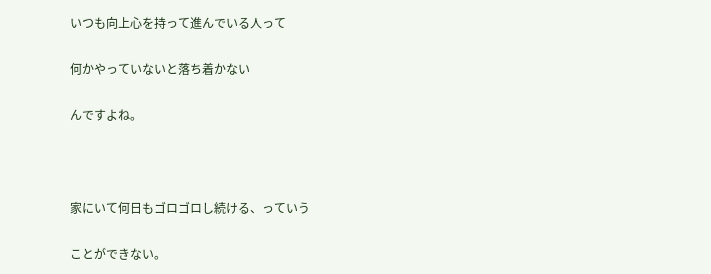いつも向上心を持って進んでいる人って

何かやっていないと落ち着かない

んですよね。



家にいて何日もゴロゴロし続ける、っていう

ことができない。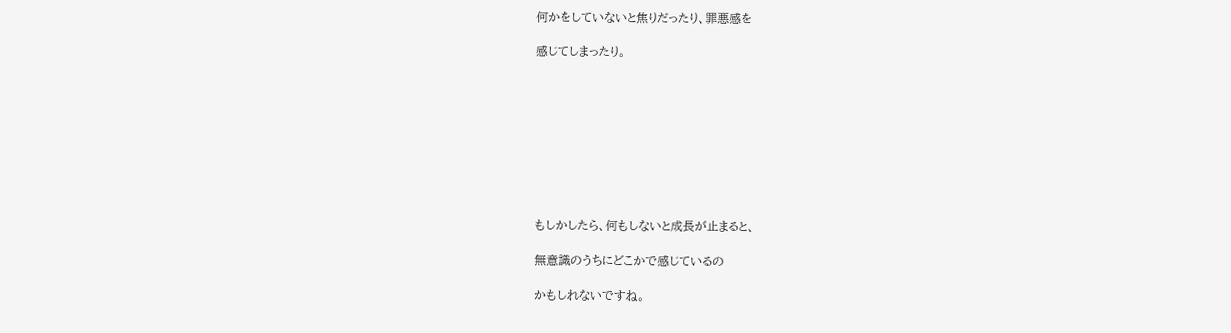何かをしていないと焦りだったり、罪悪感を

感じてしまったり。









もしかしたら、何もしないと成長が止まると、

無意識のうちにどこかで感じているの

かもしれないですね。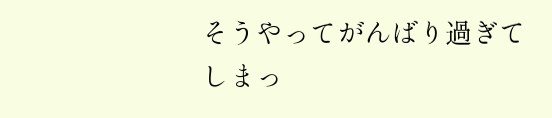そうやってがんばり過ぎてしまっ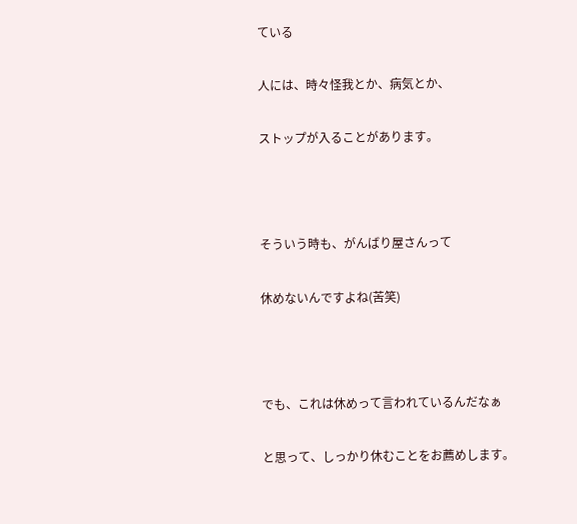ている

人には、時々怪我とか、病気とか、

ストップが入ることがあります。



そういう時も、がんばり屋さんって

休めないんですよね(苦笑)



でも、これは休めって言われているんだなぁ

と思って、しっかり休むことをお薦めします。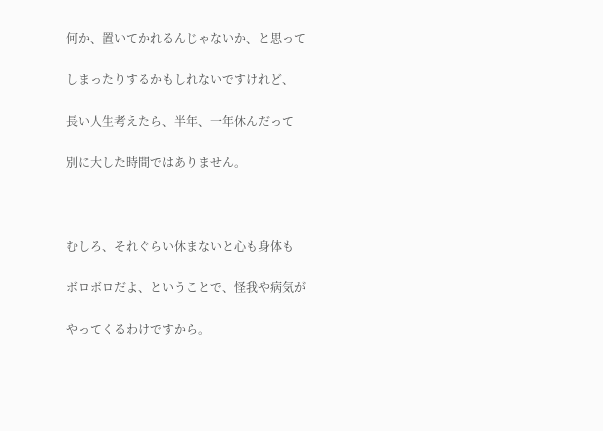何か、置いてかれるんじゃないか、と思って

しまったりするかもしれないですけれど、

長い人生考えたら、半年、一年休んだって

別に大した時間ではありません。



むしろ、それぐらい休まないと心も身体も

ボロボロだよ、ということで、怪我や病気が

やってくるわけですから。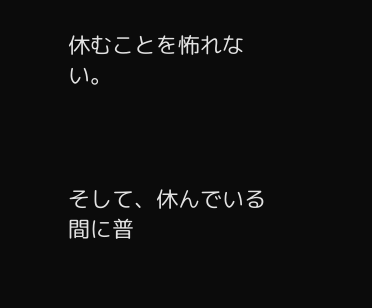休むことを怖れない。



そして、休んでいる間に普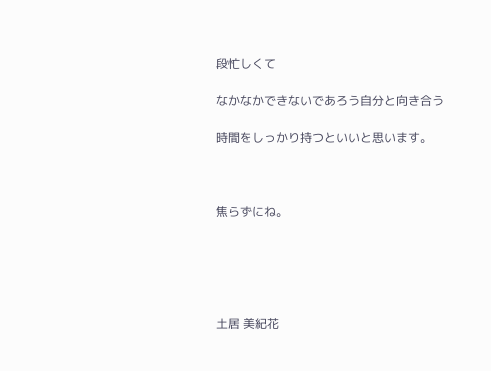段忙しくて

なかなかできないであろう自分と向き合う

時間をしっかり持つといいと思います。



焦らずにね。





土居 美紀花